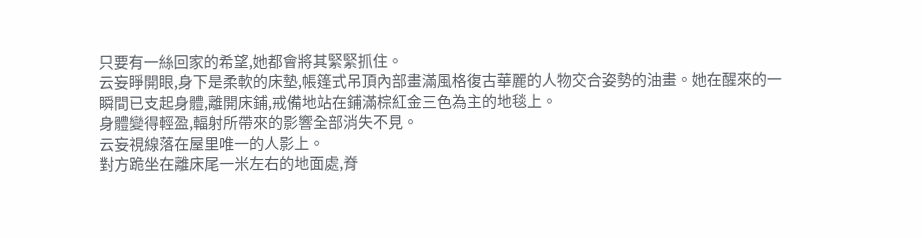只要有一絲回家的希望,她都會將其緊緊抓住。
云妄睜開眼,身下是柔軟的床墊,帳篷式吊頂內部畫滿風格復古華麗的人物交合姿勢的油畫。她在醒來的一瞬間已支起身體,離開床鋪,戒備地站在鋪滿棕紅金三色為主的地毯上。
身體變得輕盈,輻射所帶來的影響全部消失不見。
云妄視線落在屋里唯一的人影上。
對方跪坐在離床尾一米左右的地面處,脊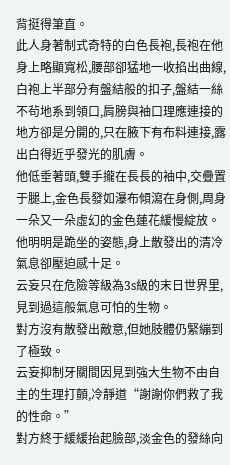背挺得筆直。
此人身著制式奇特的白色長袍,長袍在他身上略顯寬松,腰部卻猛地一收掐出曲線,白袍上半部分有盤結般的扣子,盤結一絲不茍地系到領口,肩膀與袖口理應連接的地方卻是分開的,只在腋下有布料連接,露出白得近乎發光的肌膚。
他低垂著頭,雙手攏在長長的袖中,交疊置于腿上,金色長發如瀑布傾瀉在身側,周身一朵又一朵虛幻的金色蓮花緩慢綻放。
他明明是跪坐的姿態,身上散發出的清冷氣息卻壓迫感十足。
云妄只在危險等級為3s級的末日世界里,見到過這般氣息可怕的生物。
對方沒有散發出敵意,但她肢體仍緊繃到了極致。
云妄抑制牙關間因見到強大生物不由自主的生理打顫,冷靜道“謝謝你們救了我的性命。”
對方終于緩緩抬起臉部,淡金色的發絲向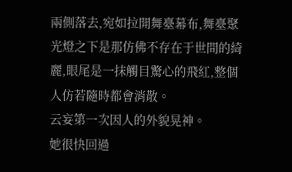兩側落去,宛如拉開舞臺幕布,舞臺聚光燈之下是那仿佛不存在于世間的綺麗,眼尾是一抹觸目驚心的飛紅,整個人仿若隨時都會消散。
云妄第一次因人的外貌晃神。
她很快回過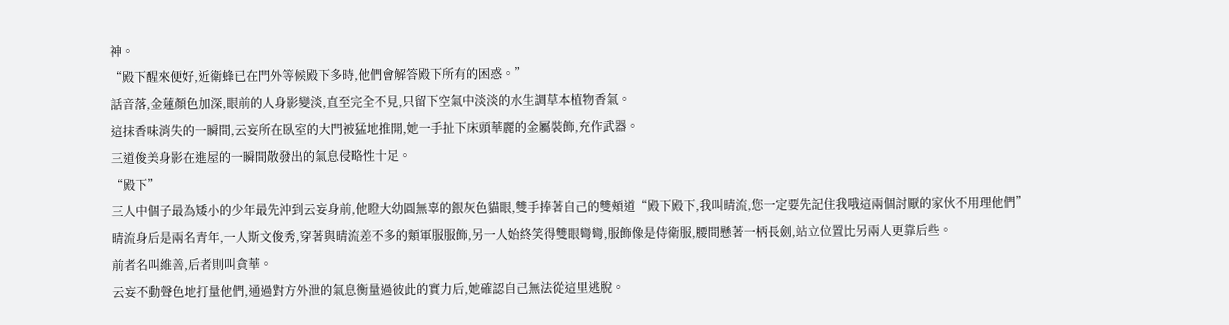神。
“殿下醒來便好,近衛蜂已在門外等候殿下多時,他們會解答殿下所有的困惑。”
話音落,金蓮顏色加深,眼前的人身影變淡,直至完全不見,只留下空氣中淡淡的水生調草本植物香氣。
這抹香味消失的一瞬間,云妄所在臥室的大門被猛地推開,她一手扯下床頭華麗的金屬裝飾,充作武器。
三道俊美身影在進屋的一瞬間散發出的氣息侵略性十足。
“殿下”
三人中個子最為矮小的少年最先沖到云妄身前,他瞪大幼圓無辜的銀灰色貓眼,雙手捧著自己的雙頰道“殿下殿下,我叫晴流,您一定要先記住我哦這兩個討厭的家伙不用理他們”
晴流身后是兩名青年,一人斯文俊秀,穿著與晴流差不多的類軍服服飾,另一人始終笑得雙眼彎彎,服飾像是侍衛服,腰間懸著一柄長劍,站立位置比另兩人更靠后些。
前者名叫維善,后者則叫貪華。
云妄不動聲色地打量他們,通過對方外泄的氣息衡量過彼此的實力后,她確認自己無法從這里逃脫。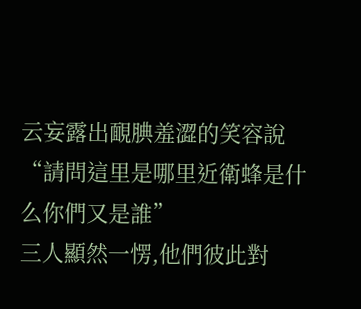云妄露出靦腆羞澀的笑容說“請問這里是哪里近衛蜂是什么你們又是誰”
三人顯然一愣,他們彼此對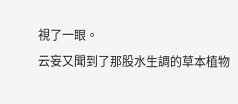視了一眼。
云妄又聞到了那股水生調的草本植物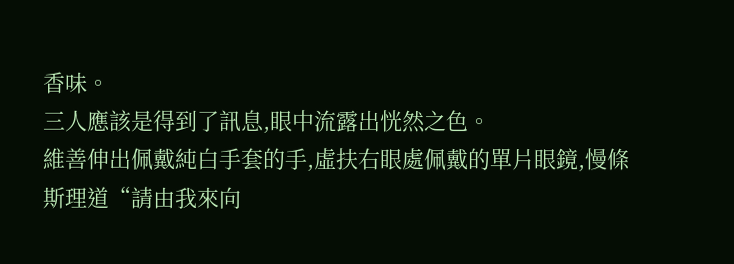香味。
三人應該是得到了訊息,眼中流露出恍然之色。
維善伸出佩戴純白手套的手,虛扶右眼處佩戴的單片眼鏡,慢條斯理道“請由我來向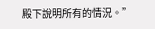殿下說明所有的情況。”